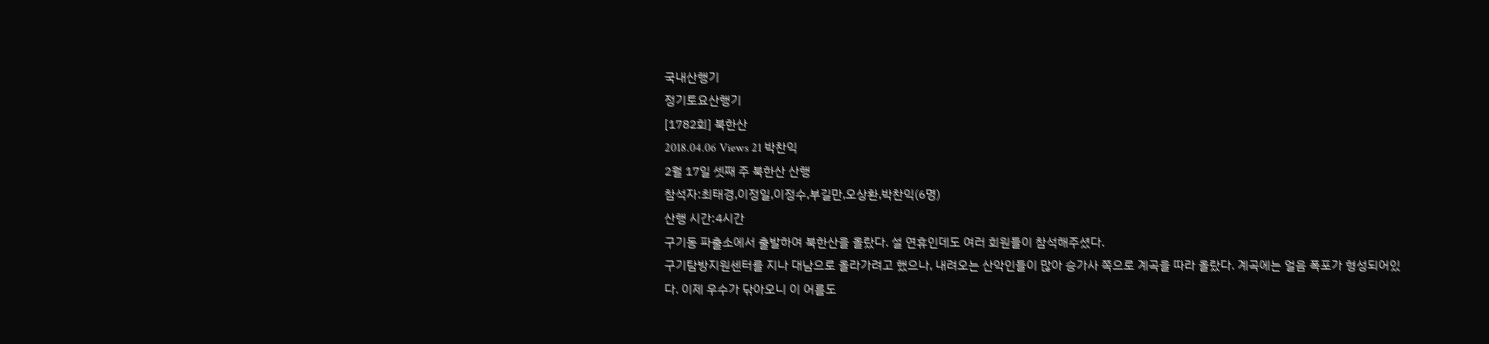국내산행기
정기토요산행기
[1782회] 북한산
2018.04.06 Views 21 박찬익
2월 17일 셋째 주 북한산 산행
참석자:최태경,이정일,이정수,부길만,오상환,박찬익(6명)
산행 시간:4시간
구기동 파출소에서 출발하여 북한산을 올랐다. 설 연휴인데도 여러 회원들이 참석해주셨다.
구기탐방지원센터를 지나 대남으로 올라가려고 했으나, 내려오는 산악인들이 많아 승가사 쪽으로 계곡을 따라 올랐다. 계곡에는 얼음 폭포가 형성되어있다. 이제 우수가 닦아오니 이 어름도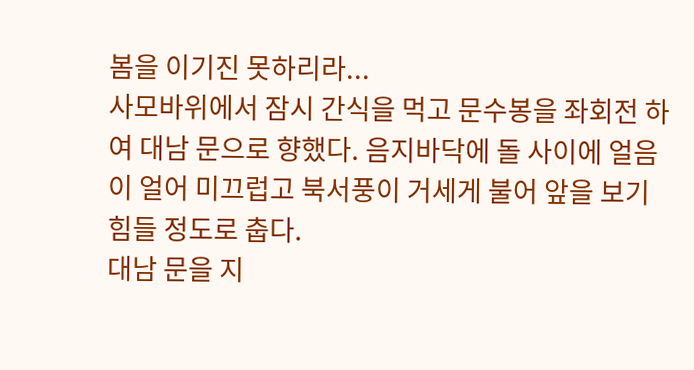봄을 이기진 못하리라...
사모바위에서 잠시 간식을 먹고 문수봉을 좌회전 하여 대남 문으로 향했다. 음지바닥에 돌 사이에 얼음이 얼어 미끄럽고 북서풍이 거세게 불어 앞을 보기 힘들 정도로 춥다.
대남 문을 지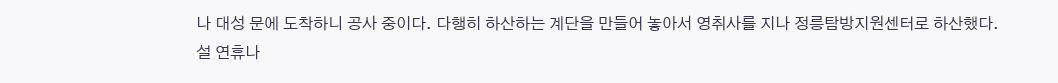나 대성 문에 도착하니 공사 중이다. 다행히 하산하는 계단을 만들어 놓아서 영취사를 지나 정릉탐방지원센터로 하산했다.
설 연휴나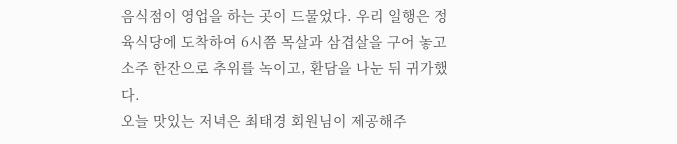음식점이 영업을 하는 곳이 드물었다. 우리 일행은 정육식당에 도착하여 6시쯤 목살과 삼겹살을 구어 놓고 소주 한잔으로 추위를 녹이고, 환담을 나눈 뒤 귀가했다.
오늘 맛있는 저녁은 최태경 회원님이 제공해주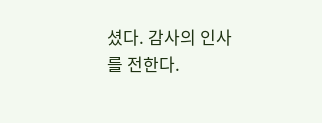셨다. 감사의 인사를 전한다.